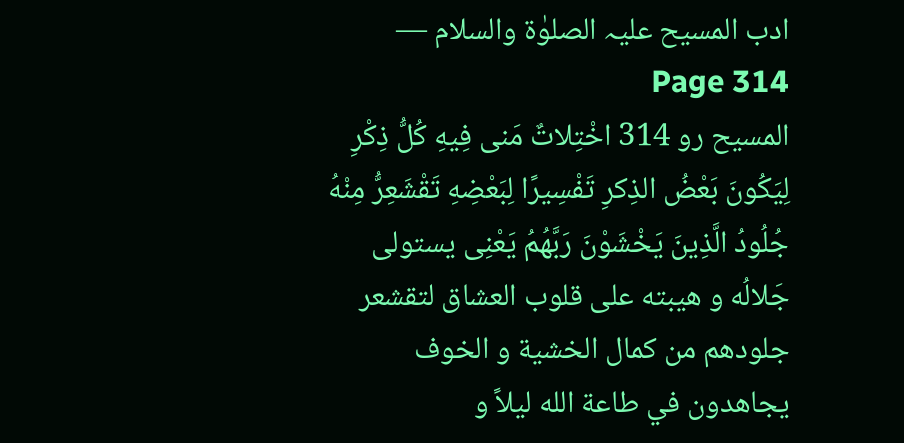ادب المسیح علیہ الصلوٰۃ والسلام — Page 314
المسيح رو 314 اخْتِلاتٌ مَنى فِيهِ كُلُّ ذِكْرِ لِيَكُونَ بَعْضُ الذِكرِ تَفْسِيرًا لِبَعْضِهِ تَقْشَعِرُّ مِنْهُ جُلُودُ الَّذِينَ يَخْشَوْنَ رَبَّهُمُ يَعْنِى يستولى جَلالُه و هيبته على قلوب العشاق لتقشعر جلودهم من كمال الخشية و الخوف يجاهدون في طاعة الله ليلاً و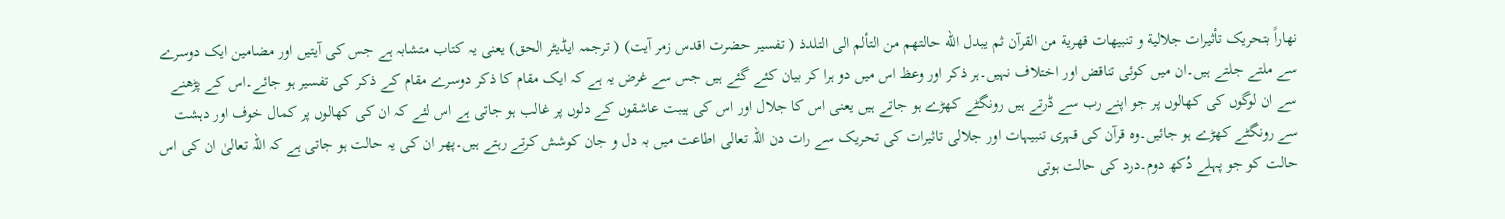نهاراً بتحریک تأثيرات جلالية و تنبیهات قهرية من القرآن ثم يبدل الله حالتهم من التألم الى التلدذ ( تفسیر حضرت اقدس زمر آیت) ( ترجمہ ایڈیٹر الحق) یعنی یہ کتاب متشابہ ہے جس کی آیتیں اور مضامین ایک دوسرے سے ملتے جلتے ہیں۔ان میں کوئی تناقض اور اختلاف نہیں۔ہر ذکر اور وعظ اس میں دو ہرا کر بیان کئے گئے ہیں جس سے غرض یہ ہے کہ ایک مقام کا ذکر دوسرے مقام کے ذکر کی تفسیر ہو جائے۔اس کے پڑھنے سے ان لوگوں کی کھالوں پر جو اپنے رب سے ڈرتے ہیں رونگٹے کھڑے ہو جاتے ہیں یعنی اس کا جلال اور اس کی ہیبت عاشقوں کے دلوں پر غالب ہو جاتی ہے اس لئے کہ ان کی کھالوں پر کمال خوف اور دہشت سے رونگٹے کھڑے ہو جائیں۔وہ قرآن کی قہری تنبیہات اور جلالی تاثیرات کی تحریک سے رات دن اللہ تعالی اطاعت میں بہ دل و جان کوشش کرتے رہتے ہیں۔پھر ان کی یہ حالت ہو جاتی ہے کہ اللہ تعالیٰ ان کی اس حالت کو جو پہلے دُکھ دوم۔درد کی حالت ہوتی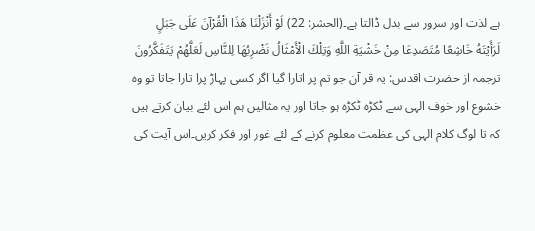ہے لذت اور سرور سے بدل ڈالتا ہے۔(الحشر: 22) لَوْ أَنْزَلْنَا هَذَا الْقُرْآنَ عَلَى جَبَلٍ لَرَأَيْتَهُ خَاشِعًا مُتَصَدِعَا مِنْ خَشْيَةِ اللَّهِ وَتِلْكَ الْأَمْثَالُ نَضْرِبُهَا لِلنَّاسِ لَعَلَّهُمْ يَتَفَكَّرُونَ ترجمہ از حضرت اقدس: یہ قر آن جو تم پر اتارا گیا اگر کسی پہاڑ پرا تارا جاتا تو وہ خشوع اور خوف الہی سے ٹکڑہ ٹکڑہ ہو جاتا اور یہ مثالیں ہم اس لئے بیان کرتے ہیں کہ تا لوگ کلام الہی کی عظمت معلوم کرنے کے لئے غور اور فکر کریں۔اس آیت کی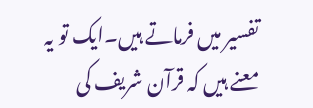تفسیر میں فرماتے ہیں۔ایک تو یہ معنے ہیں کہ قرآن شریف کی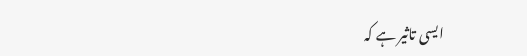ایسی تاثیر ہے کہ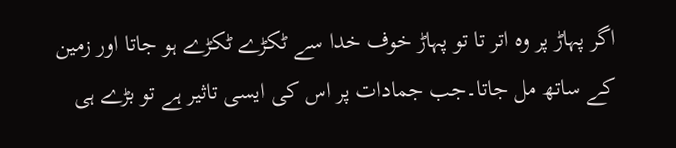اگر پہاڑ پر وہ اتر تا تو پہاڑ خوف خدا سے ٹکڑے ٹکڑے ہو جاتا اور زمین کے ساتھ مل جاتا۔جب جمادات پر اس کی ایسی تاثیر ہے تو بڑے ہی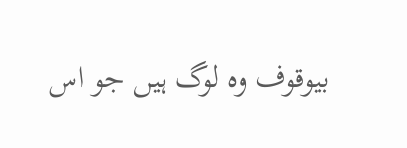بیوقوف وہ لوگ ہیں جو اس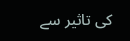کی تاثیر سے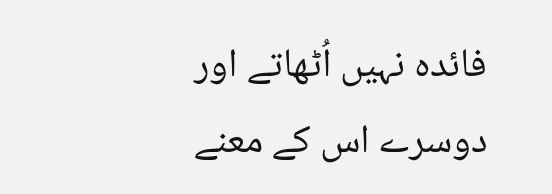فائدہ نہیں اُٹھاتے اور دوسرے اس کے معنے